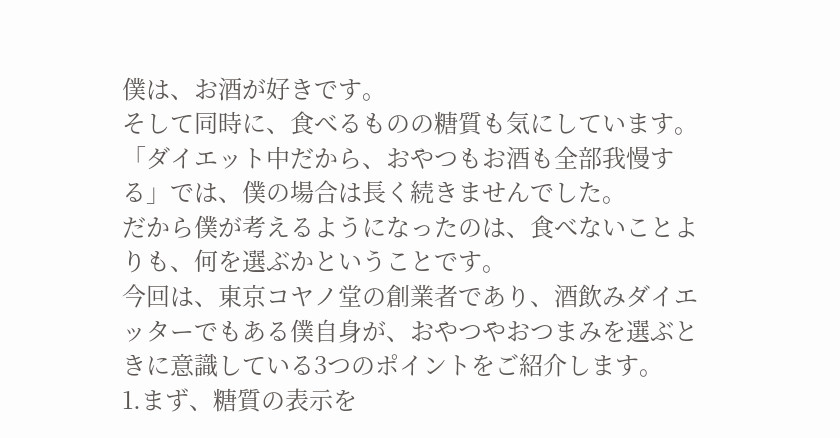僕は、お酒が好きです。
そして同時に、食べるものの糖質も気にしています。
「ダイエット中だから、おやつもお酒も全部我慢する」では、僕の場合は長く続きませんでした。
だから僕が考えるようになったのは、食べないことよりも、何を選ぶかということです。
今回は、東京コヤノ堂の創業者であり、酒飲みダイエッターでもある僕自身が、おやつやおつまみを選ぶときに意識している3つのポイントをご紹介します。
1.まず、糖質の表示を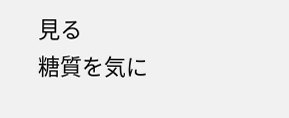見る
糖質を気に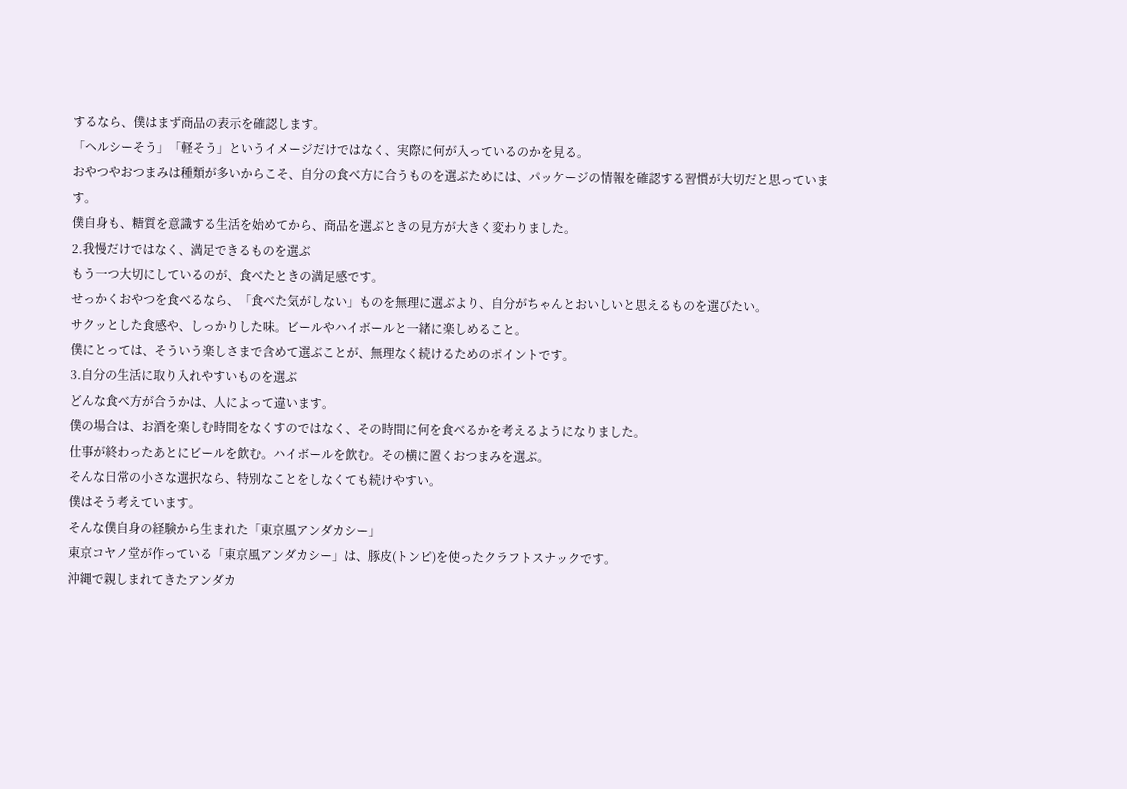するなら、僕はまず商品の表示を確認します。
「ヘルシーそう」「軽そう」というイメージだけではなく、実際に何が入っているのかを見る。
おやつやおつまみは種類が多いからこそ、自分の食べ方に合うものを選ぶためには、パッケージの情報を確認する習慣が大切だと思っています。
僕自身も、糖質を意識する生活を始めてから、商品を選ぶときの見方が大きく変わりました。
2.我慢だけではなく、満足できるものを選ぶ
もう一つ大切にしているのが、食べたときの満足感です。
せっかくおやつを食べるなら、「食べた気がしない」ものを無理に選ぶより、自分がちゃんとおいしいと思えるものを選びたい。
サクッとした食感や、しっかりした味。ビールやハイボールと一緒に楽しめること。
僕にとっては、そういう楽しさまで含めて選ぶことが、無理なく続けるためのポイントです。
3.自分の生活に取り入れやすいものを選ぶ
どんな食べ方が合うかは、人によって違います。
僕の場合は、お酒を楽しむ時間をなくすのではなく、その時間に何を食べるかを考えるようになりました。
仕事が終わったあとにビールを飲む。ハイボールを飲む。その横に置くおつまみを選ぶ。
そんな日常の小さな選択なら、特別なことをしなくても続けやすい。
僕はそう考えています。
そんな僕自身の経験から生まれた「東京風アンダカシー」
東京コヤノ堂が作っている「東京風アンダカシー」は、豚皮(トンピ)を使ったクラフトスナックです。
沖縄で親しまれてきたアンダカ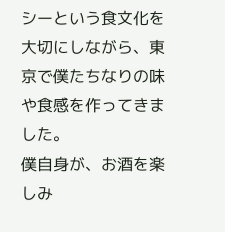シーという食文化を大切にしながら、東京で僕たちなりの味や食感を作ってきました。
僕自身が、お酒を楽しみ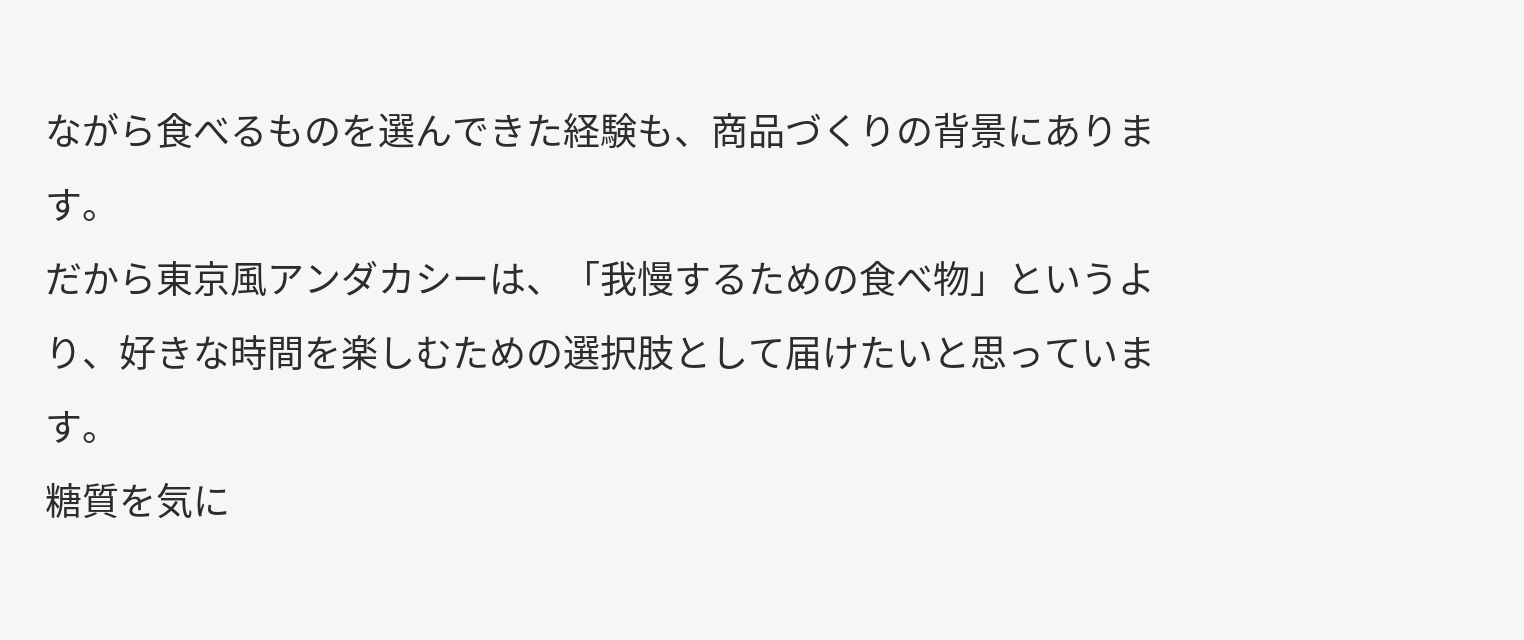ながら食べるものを選んできた経験も、商品づくりの背景にあります。
だから東京風アンダカシーは、「我慢するための食べ物」というより、好きな時間を楽しむための選択肢として届けたいと思っています。
糖質を気に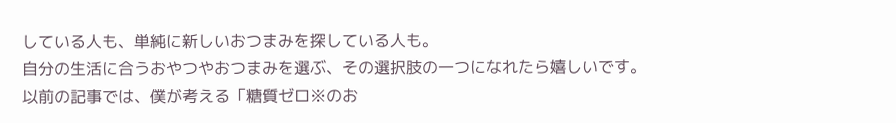している人も、単純に新しいおつまみを探している人も。
自分の生活に合うおやつやおつまみを選ぶ、その選択肢の一つになれたら嬉しいです。
以前の記事では、僕が考える「糖質ゼロ※のお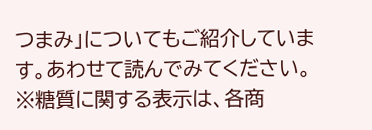つまみ」についてもご紹介しています。あわせて読んでみてください。
※糖質に関する表示は、各商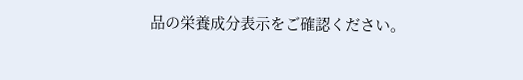品の栄養成分表示をご確認ください。